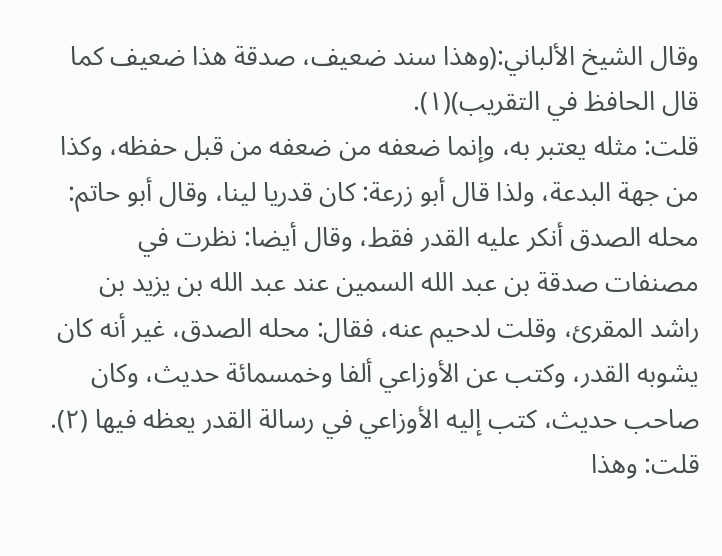وقال الشيخ الألباني:(وهذا سند ضعيف، صدقة هذا ضعيف كما قال الحافظ في التقريب)(١).
قلت: مثله يعتبر به، وإنما ضعفه من ضعفه من قبل حفظه، وكذا من جهة البدعة، ولذا قال أبو زرعة: كان قدريا لينا، وقال أبو حاتم: محله الصدق أنكر عليه القدر فقط، وقال أيضا: نظرت في مصنفات صدقة بن عبد الله السمين عند عبد الله بن يزيد بن راشد المقرئ، وقلت لدحيم عنه، فقال: محله الصدق، غير أنه كان يشوبه القدر، وكتب عن الأوزاعي ألفا وخمسمائة حديث، وكان صاحب حديث، كتب إليه الأوزاعي في رسالة القدر يعظه فيها (٢). قلت: وهذا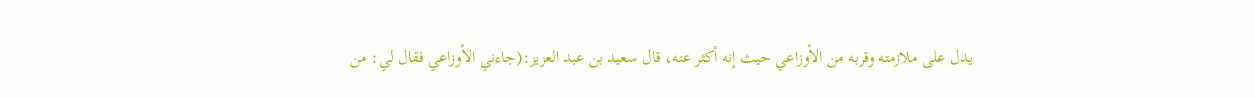يدل على ملازمته وقربه من الأوزاعي حيث إنه أكثر عنه، قال سعيد بن عبد العزيز:(جاءني الأوزاعي فقال لي: من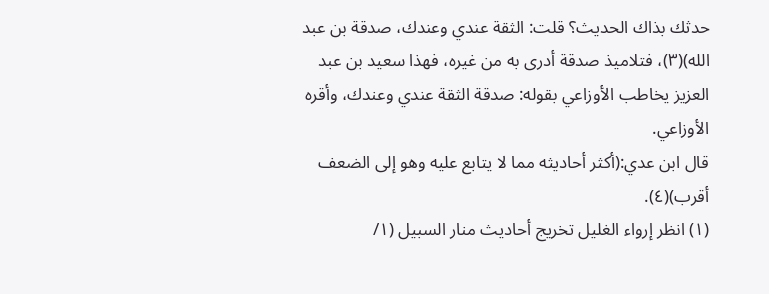حدثك بذاك الحديث؟ قلت: الثقة عندي وعندك، صدقة بن عبد الله)(٣)، فتلاميذ صدقة أدرى به من غيره، فهذا سعيد بن عبد العزيز يخاطب الأوزاعي بقوله: صدقة الثقة عندي وعندك، وأقره الأوزاعي.
قال ابن عدي:(أكثر أحاديثه مما لا يتابع عليه وهو إلى الضعف أقرب)(٤).
(١) انظر إرواء الغليل تخريج أحاديث منار السبيل (١/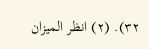٣٢). (٢) انظر الميزان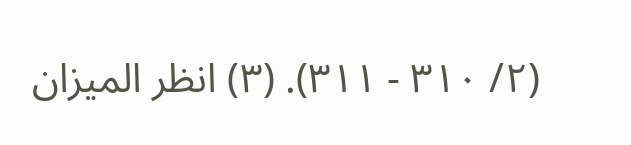(٢/ ٣١٠ - ٣١١). (٣) انظر الميزان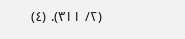(٢/ ٣١١). (٤)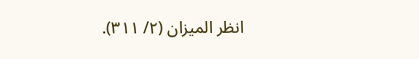انظر الميزان (٢/ ٣١١).